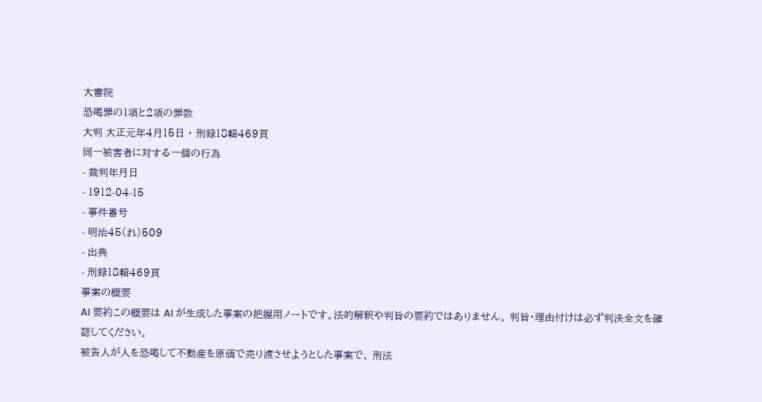大審院
恐喝罪の1項と2項の罪数
大判 大正元年4月15日 ・ 刑録18輯469頁
同一被害者に対する一個の行為
- 裁判年月日
- 1912-04-15
- 事件番号
- 明治45(れ)509
- 出典
- 刑録18輯469頁
事案の概要
AI 要約この概要は AI が生成した事案の把握用ノートです。法的解釈や判旨の要約ではありません。 判旨・理由付けは必ず判決全文を確認してください。
被告人が人を恐喝して不動産を原価で売り渡させようとした事案で、 刑法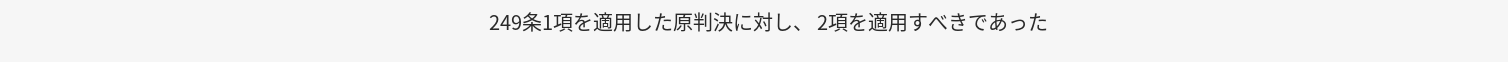249条1項を適用した原判決に対し、 2項を適用すべきであった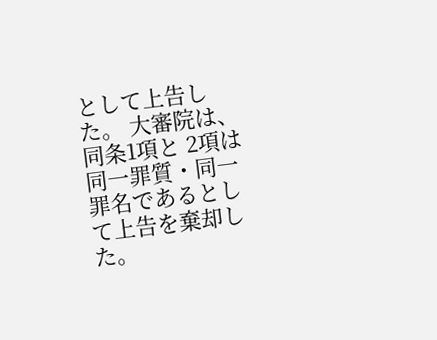として上告した。 大審院は、 同条1項と 2項は同一罪質・同一罪名であるとして上告を棄却した。